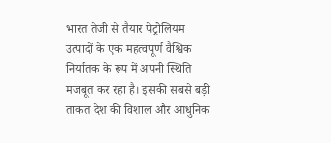भारत तेजी से तैयार पेट्रोलियम उत्पादों के एक महत्वपूर्ण वैश्विक निर्यातक के रूप में अपनी स्थिति मजबूत कर रहा है। इसकी सबसे बड़ी ताकत देश की विशाल और आधुनिक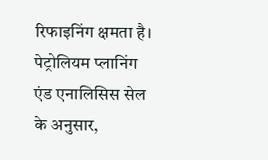रिफाइनिंग क्षमता है। पेट्रोलियम प्लानिंग एंड एनालिसिस सेल के अनुसार,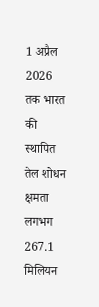1 अप्रैल 2026 तक भारत की स्थापित तेल शोधन क्षमता लगभग 267.1 मिलियन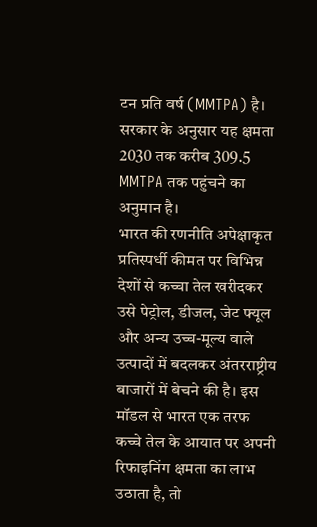टन प्रति वर्ष (MMTPA) है। सरकार के अनुसार यह क्षमता 2030 तक करीब 309.5 MMTPA तक पहुंचने का अनुमान है।
भारत की रणनीति अपेक्षाकृत प्रतिस्पर्धी कीमत पर विभिन्न देशों से कच्चा तेल खरीदकर उसे पेट्रोल, डीजल, जेट फ्यूल और अन्य उच्च-मूल्य वाले उत्पादों में बदलकर अंतरराष्ट्रीय बाजारों में बेचने की है। इस मॉडल से भारत एक तरफ कच्चे तेल के आयात पर अपनी रिफाइनिंग क्षमता का लाभ उठाता है, तो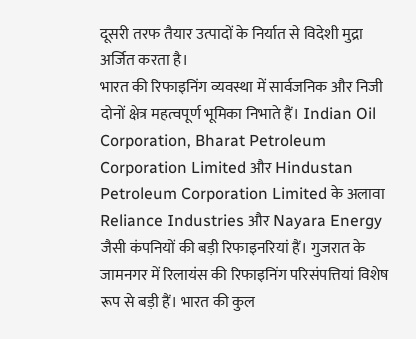दूसरी तरफ तैयार उत्पादों के निर्यात से विदेशी मुद्रा अर्जित करता है।
भारत की रिफाइनिंग व्यवस्था में सार्वजनिक और निजी दोनों क्षेत्र महत्वपूर्ण भूमिका निभाते हैं। Indian Oil Corporation, Bharat Petroleum Corporation Limited और Hindustan Petroleum Corporation Limited के अलावा Reliance Industries और Nayara Energy जैसी कंपनियों की बड़ी रिफाइनरियां हैं। गुजरात के जामनगर में रिलायंस की रिफाइनिंग परिसंपत्तियां विशेष रूप से बड़ी हैं। भारत की कुल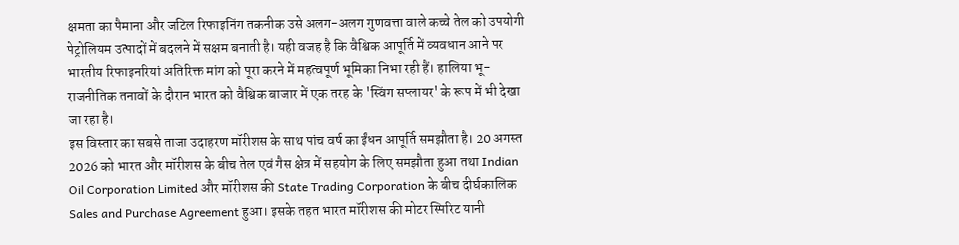क्षमता का पैमाना और जटिल रिफाइनिंग तकनीक उसे अलग-अलग गुणवत्ता वाले कच्चे तेल को उपयोगी पेट्रोलियम उत्पादों में बदलने में सक्षम बनाती है। यही वजह है कि वैश्विक आपूर्ति में व्यवधान आने पर भारतीय रिफाइनरियां अतिरिक्त मांग को पूरा करने में महत्वपूर्ण भूमिका निभा रही हैं। हालिया भू-राजनीतिक तनावों के दौरान भारत को वैश्विक बाजार में एक तरह के 'स्विंग सप्लायर' के रूप में भी देखा जा रहा है।
इस विस्तार का सबसे ताजा उदाहरण मॉरीशस के साथ पांच वर्ष का ईंधन आपूर्ति समझौता है। 20 अगस्त 2026 को भारत और मॉरीशस के बीच तेल एवं गैस क्षेत्र में सहयोग के लिए समझौता हुआ तथा Indian Oil Corporation Limited और मॉरीशस की State Trading Corporation के बीच दीर्घकालिक Sales and Purchase Agreement हुआ। इसके तहत भारत मॉरीशस की मोटर स्पिरिट यानी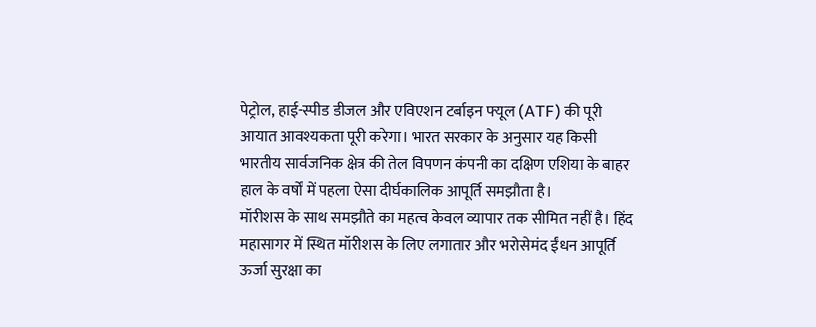पेट्रोल, हाई-स्पीड डीजल और एविएशन टर्बाइन फ्यूल (ATF) की पूरी आयात आवश्यकता पूरी करेगा। भारत सरकार के अनुसार यह किसी भारतीय सार्वजनिक क्षेत्र की तेल विपणन कंपनी का दक्षिण एशिया के बाहर हाल के वर्षों में पहला ऐसा दीर्घकालिक आपूर्ति समझौता है।
मॉरीशस के साथ समझौते का महत्व केवल व्यापार तक सीमित नहीं है। हिंद महासागर में स्थित मॉरीशस के लिए लगातार और भरोसेमंद ईंधन आपूर्ति ऊर्जा सुरक्षा का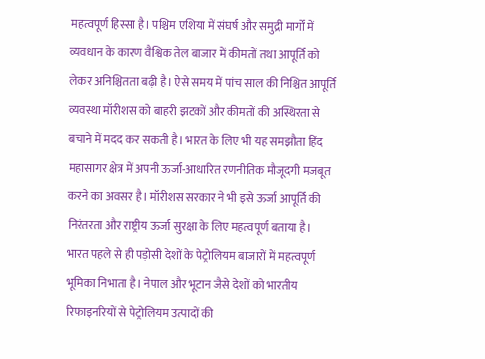महत्वपूर्ण हिस्सा है। पश्चिम एशिया में संघर्ष और समुद्री मार्गों में व्यवधान के कारण वैश्विक तेल बाजार में कीमतों तथा आपूर्ति को लेकर अनिश्चितता बढ़ी है। ऐसे समय में पांच साल की निश्चित आपूर्ति व्यवस्था मॉरीशस को बाहरी झटकों और कीमतों की अस्थिरता से बचाने में मदद कर सकती है। भारत के लिए भी यह समझौता हिंद महासागर क्षेत्र में अपनी ऊर्जा-आधारित रणनीतिक मौजूदगी मजबूत करने का अवसर है। मॉरीशस सरकार ने भी इसे ऊर्जा आपूर्ति की निरंतरता और राष्ट्रीय ऊर्जा सुरक्षा के लिए महत्वपूर्ण बताया है।
भारत पहले से ही पड़ोसी देशों के पेट्रोलियम बाजारों में महत्वपूर्ण भूमिका निभाता है। नेपाल और भूटान जैसे देशों को भारतीय रिफाइनरियों से पेट्रोलियम उत्पादों की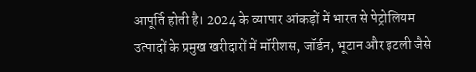आपूर्ति होती है। 2024 के व्यापार आंकड़ों में भारत से पेट्रोलियम उत्पादों के प्रमुख खरीदारों में मॉरीशस, जॉर्डन, भूटान और इटली जैसे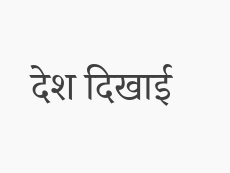देश दिखाई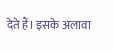देते हैं। इसके अलावा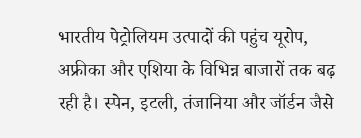भारतीय पेट्रोलियम उत्पादों की पहुंच यूरोप, अफ्रीका और एशिया के विभिन्न बाजारों तक बढ़ रही है। स्पेन, इटली, तंजानिया और जॉर्डन जैसे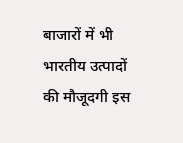बाजारों में भी भारतीय उत्पादों की मौजूदगी इस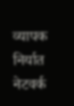व्यापक निर्यात नेटवर्क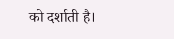को दर्शाती है।